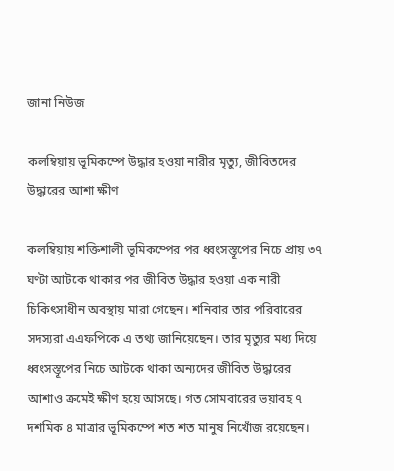জানা নিউজ

কলম্বিয়ায় ভূমিকম্পে উদ্ধার হওয়া নারীর মৃত্যু, জীবিতদের উদ্ধারের আশা ক্ষীণ

কলম্বিয়ায় শক্তিশালী ভূমিকম্পের পর ধ্বংসস্তূপের নিচে প্রায় ৩৭ ঘণ্টা আটকে থাকার পর জীবিত উদ্ধার হওয়া এক নারী চিকিৎসাধীন অবস্থায় মারা গেছেন। শনিবার তার পরিবারের সদস্যরা এএফপিকে এ তথ্য জানিয়েছেন। তার মৃত্যুর মধ্য দিয়ে ধ্বংসস্তূপের নিচে আটকে থাকা অন্যদের জীবিত উদ্ধারের আশাও ক্রমেই ক্ষীণ হয়ে আসছে। গত সোমবারের ভয়াবহ ৭ দশমিক ৪ মাত্রার ভূমিকম্পে শত শত মানুষ নিখোঁজ রয়েছেন।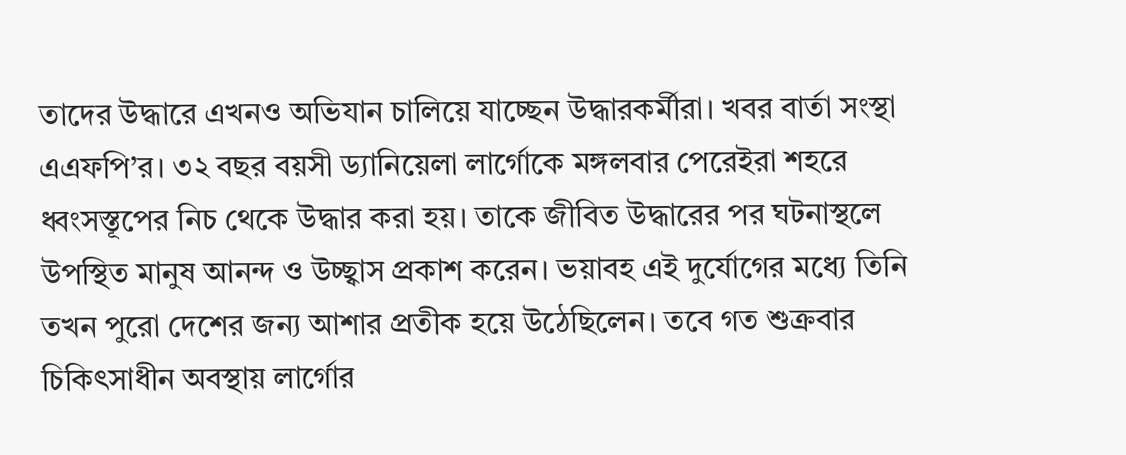তাদের উদ্ধারে এখনও অভিযান চালিয়ে যাচ্ছেন উদ্ধারকর্মীরা। খবর বার্তা সংস্থা এএফপি’র। ৩২ বছর বয়সী ড্যানিয়েলা লার্গোকে মঙ্গলবার পেরেইরা শহরে ধ্বংসস্তূপের নিচ থেকে উদ্ধার করা হয়। তাকে জীবিত উদ্ধারের পর ঘটনাস্থলে উপস্থিত মানুষ আনন্দ ও উচ্ছ্বাস প্রকাশ করেন। ভয়াবহ এই দুর্যোগের মধ্যে তিনি তখন পুরো দেশের জন্য আশার প্রতীক হয়ে উঠেছিলেন। তবে গত শুক্রবার চিকিৎসাধীন অবস্থায় লার্গোর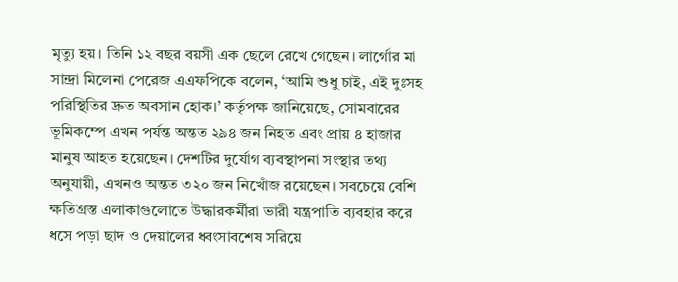মৃত্যু হয়। তিনি ১২ বছর বয়সী এক ছেলে রেখে গেছেন। লার্গোর মা সান্দ্রা মিলেনা পেরেজ এএফপিকে বলেন, ‘আমি শুধু চাই, এই দুঃসহ পরিস্থিতির দ্রুত অবসান হোক।’ কর্তৃপক্ষ জানিয়েছে, সোমবারের ভূমিকম্পে এখন পর্যন্ত অন্তত ২৯৪ জন নিহত এবং প্রায় ৪ হাজার মানুষ আহত হয়েছেন। দেশটির দুর্যোগ ব্যবস্থাপনা সংস্থার তথ্য অনুযায়ী, এখনও অন্তত ৩২০ জন নিখোঁজ রয়েছেন। সবচেয়ে বেশি ক্ষতিগ্রস্ত এলাকাগুলোতে উদ্ধারকর্মীরা ভারী যন্ত্রপাতি ব্যবহার করে ধসে পড়া ছাদ ও দেয়ালের ধ্বংসাবশেষ সরিয়ে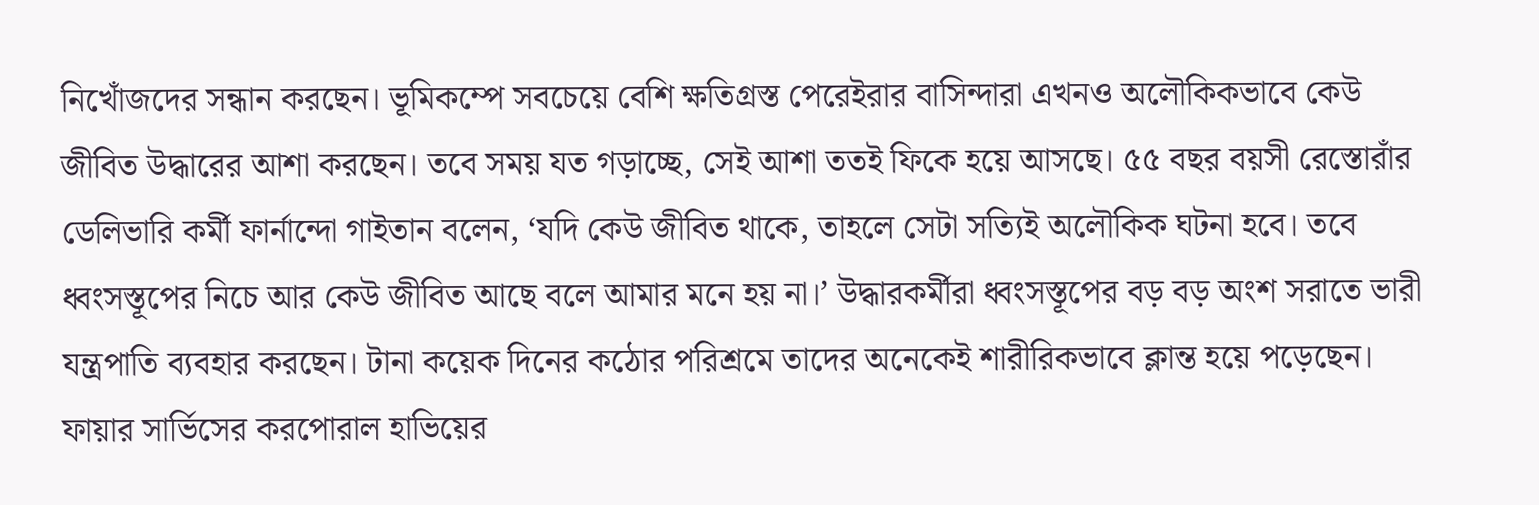নিখোঁজদের সন্ধান করছেন। ভূমিকম্পে সবচেয়ে বেশি ক্ষতিগ্রস্ত পেরেইরার বাসিন্দারা এখনও অলৌকিকভাবে কেউ জীবিত উদ্ধারের আশা করছেন। তবে সময় যত গড়াচ্ছে, সেই আশা ততই ফিকে হয়ে আসছে। ৫৫ বছর বয়সী রেস্তোরাঁর ডেলিভারি কর্মী ফার্নান্দো গাইতান বলেন, ‘যদি কেউ জীবিত থাকে, তাহলে সেটা সত্যিই অলৌকিক ঘটনা হবে। তবে ধ্বংসস্তূপের নিচে আর কেউ জীবিত আছে বলে আমার মনে হয় না।’ উদ্ধারকর্মীরা ধ্বংসস্তূপের বড় বড় অংশ সরাতে ভারী যন্ত্রপাতি ব্যবহার করছেন। টানা কয়েক দিনের কঠোর পরিশ্রমে তাদের অনেকেই শারীরিকভাবে ক্লান্ত হয়ে পড়েছেন। ফায়ার সার্ভিসের করপোরাল হাভিয়ের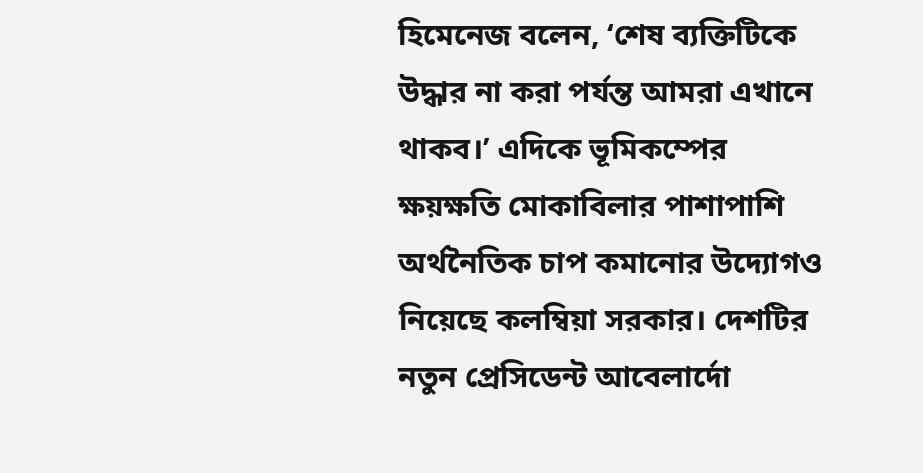হিমেনেজ বলেন, ‘শেষ ব্যক্তিটিকে উদ্ধার না করা পর্যন্ত আমরা এখানে থাকব।’ এদিকে ভূমিকম্পের ক্ষয়ক্ষতি মোকাবিলার পাশাপাশি অর্থনৈতিক চাপ কমানোর উদ্যোগও নিয়েছে কলম্বিয়া সরকার। দেশটির নতুন প্রেসিডেন্ট আবেলার্দো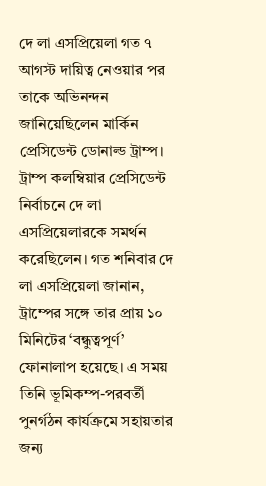দে লা এসপ্রিয়েলা গত ৭ আগস্ট দায়িত্ব নেওয়ার পর তাকে অভিনন্দন জানিয়েছিলেন মার্কিন প্রেসিডেন্ট ডোনাল্ড ট্রাম্প। ট্রাম্প কলম্বিয়ার প্রেসিডেন্ট নির্বাচনে দে লা এসপ্রিয়েলারকে সমর্থন করেছিলেন। গত শনিবার দে লা এসপ্রিয়েলা জানান, ট্রাম্পের সঙ্গে তার প্রায় ১০ মিনিটের ‘বন্ধুত্বপূর্ণ’ ফোনালাপ হয়েছে। এ সময় তিনি ভূমিকম্প-পরবর্তী পুনর্গঠন কার্যক্রমে সহায়তার জন্য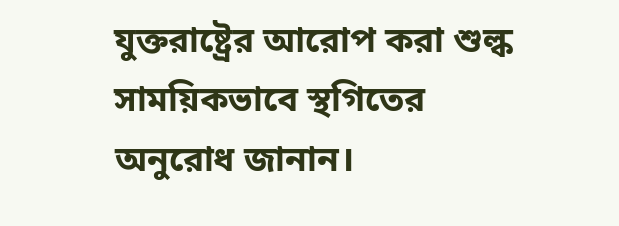যুক্তরাষ্ট্রের আরোপ করা শুল্ক সাময়িকভাবে স্থগিতের অনুরোধ জানান।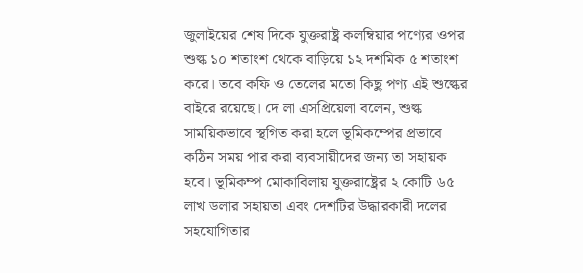জুলাইয়ের শেষ দিকে যুক্তরাষ্ট্র কলম্বিয়ার পণ্যের ওপর শুল্ক ১০ শতাংশ থেকে বাড়িয়ে ১২ দশমিক ৫ শতাংশ করে। তবে কফি ও তেলের মতো কিছু পণ্য এই শুল্কের বাইরে রয়েছে। দে লা এসপ্রিয়েলা বলেন, শুল্ক সাময়িকভাবে স্থগিত করা হলে ভূমিকম্পের প্রভাবে কঠিন সময় পার করা ব্যবসায়ীদের জন্য তা সহায়ক হবে। ভূমিকম্প মোকাবিলায় যুক্তরাষ্ট্রের ২ কোটি ৬৫ লাখ ডলার সহায়তা এবং দেশটির উদ্ধারকারী দলের সহযোগিতার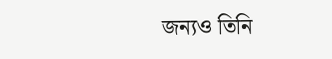জন্যও তিনি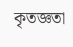কৃতজ্ঞতা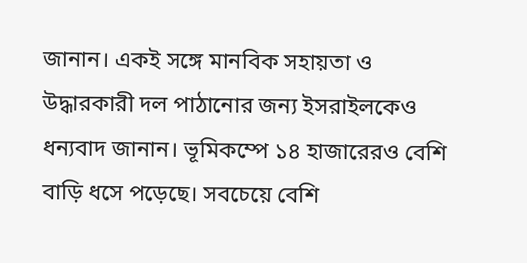জানান। একই সঙ্গে মানবিক সহায়তা ও উদ্ধারকারী দল পাঠানোর জন্য ইসরাইলকেও ধন্যবাদ জানান। ভূমিকম্পে ১৪ হাজারেরও বেশি বাড়ি ধসে পড়েছে। সবচেয়ে বেশি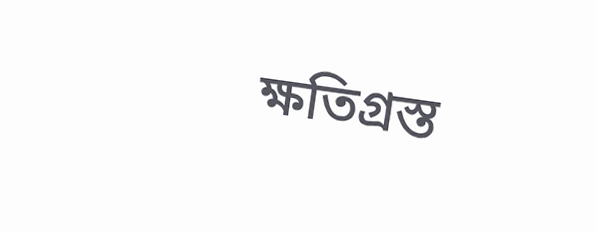ক্ষতিগ্রস্ত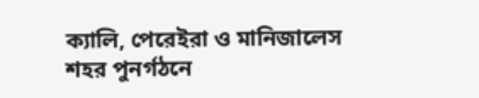ক্যালি, পেরেইরা ও মানিজালেস শহর পুনর্গঠনে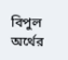বিপুল অর্থের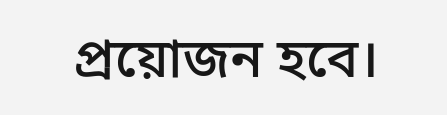প্রয়োজন হবে।